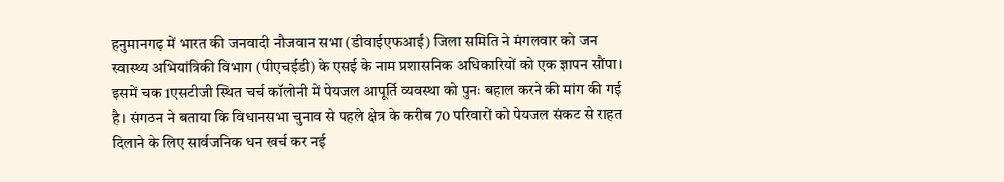हनुमानगढ़ में भारत की जनवादी नौजवान सभा (डीवाईएफआई) जिला समिति ने मंगलवार को जन स्वास्थ्य अभियांत्रिकी विभाग (पीएचईडी) के एसई के नाम प्रशासनिक अधिकारियों को एक ज्ञापन सौंपा। इसमें चक 1एसटीजी स्थित चर्च कॉलोनी में पेयजल आपूर्ति व्यवस्था को पुनः बहाल करने की मांग की गई है। संगठन ने बताया कि विधानसभा चुनाव से पहले क्षेत्र के करीब 70 परिवारों को पेयजल संकट से राहत दिलाने के लिए सार्वजनिक धन खर्च कर नई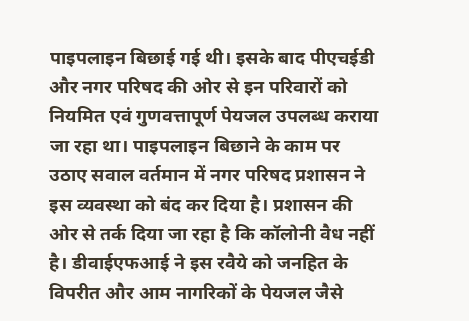पाइपलाइन बिछाई गई थी। इसके बाद पीएचईडी और नगर परिषद की ओर से इन परिवारों को नियमित एवं गुणवत्तापूर्ण पेयजल उपलब्ध कराया जा रहा था। पाइपलाइन बिछाने के काम पर उठाए सवाल वर्तमान में नगर परिषद प्रशासन ने इस व्यवस्था को बंद कर दिया है। प्रशासन की ओर से तर्क दिया जा रहा है कि कॉलोनी वैध नहीं है। डीवाईएफआई ने इस रवैये को जनहित के विपरीत और आम नागरिकों के पेयजल जैसे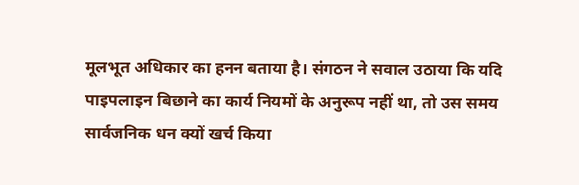मूलभूत अधिकार का हनन बताया है। संगठन ने सवाल उठाया कि यदि पाइपलाइन बिछाने का कार्य नियमों के अनुरूप नहीं था, तो उस समय सार्वजनिक धन क्यों खर्च किया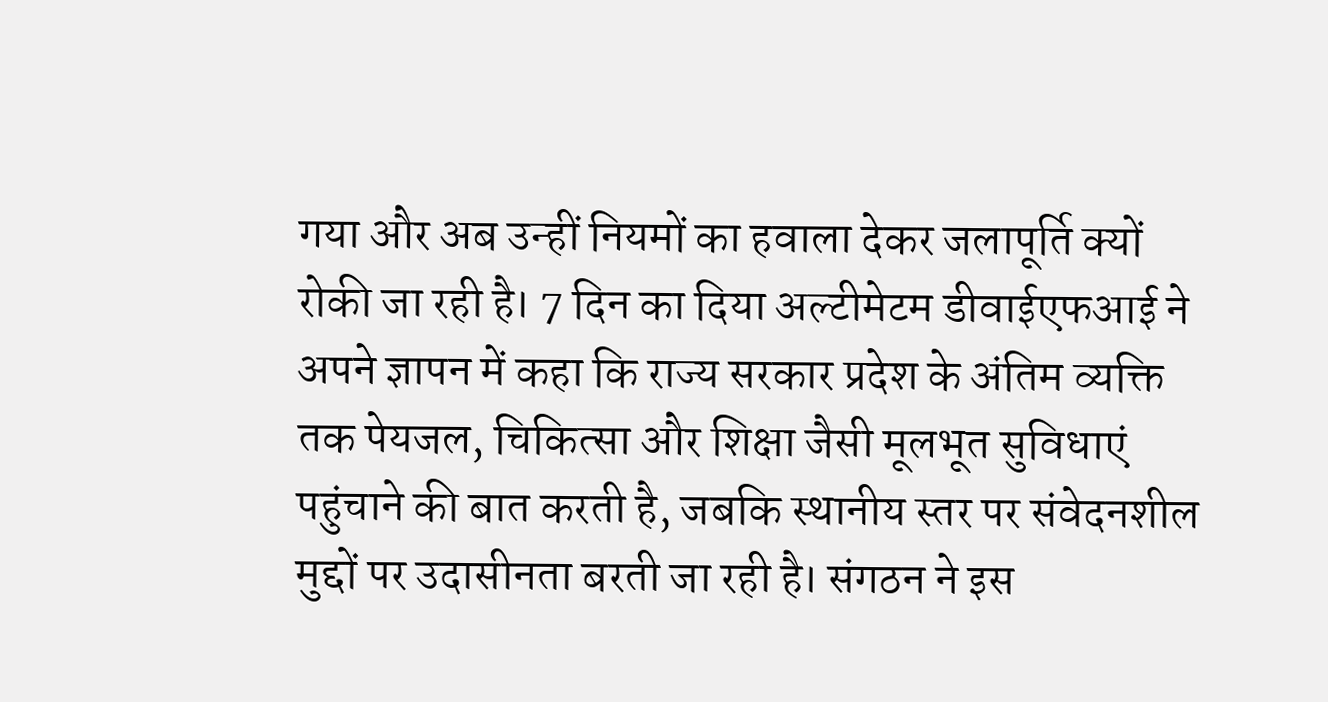गया और अब उन्हीं नियमों का हवाला देकर जलापूर्ति क्यों रोकी जा रही है। 7 दिन का दिया अल्टीमेटम डीवाईएफआई ने अपने ज्ञापन में कहा कि राज्य सरकार प्रदेश के अंतिम व्यक्ति तक पेयजल, चिकित्सा और शिक्षा जैसी मूलभूत सुविधाएं पहुंचाने की बात करती है, जबकि स्थानीय स्तर पर संवेदनशील मुद्दों पर उदासीनता बरती जा रही है। संगठन ने इस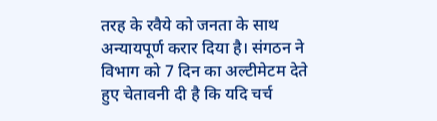तरह के रवैये को जनता के साथ अन्यायपूर्ण करार दिया है। संगठन ने विभाग को 7 दिन का अल्टीमेटम देते हुए चेतावनी दी है कि यदि चर्च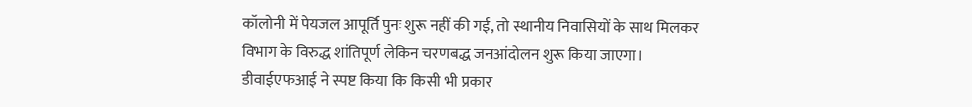कॉलोनी में पेयजल आपूर्ति पुनः शुरू नहीं की गई, तो स्थानीय निवासियों के साथ मिलकर विभाग के विरुद्ध शांतिपूर्ण लेकिन चरणबद्ध जनआंदोलन शुरू किया जाएगा। डीवाईएफआई ने स्पष्ट किया कि किसी भी प्रकार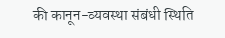की कानून-व्यवस्था संबंधी स्थिति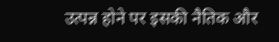उत्पन्न होने पर इसकी नैतिक और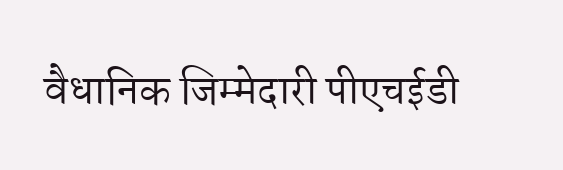वैधानिक जिम्मेदारी पीएचईडी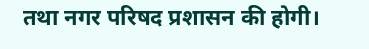तथा नगर परिषद प्रशासन की होगी।